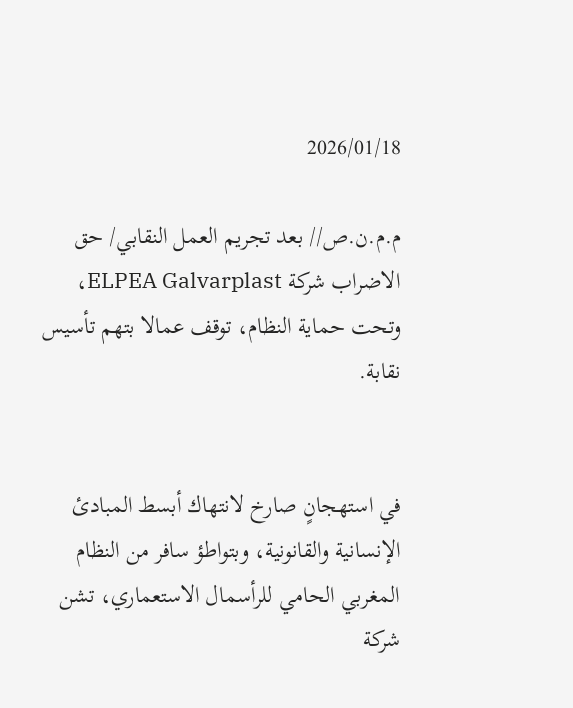2026/01/18

م.م.ن.ص// بعد تجريم العمل النقابي/ حق الاضراب شركة ELPEA Galvarplast، وتحت حماية النظام، توقف عمالا بتهم تأسيس نقابة.


في استهجانٍ صارخ لانتهاك أبسط المبادئ الإنسانية والقانونية، وبتواطؤ سافر من النظام المغربي الحامي للرأسمال الاستعماري، تشن شركة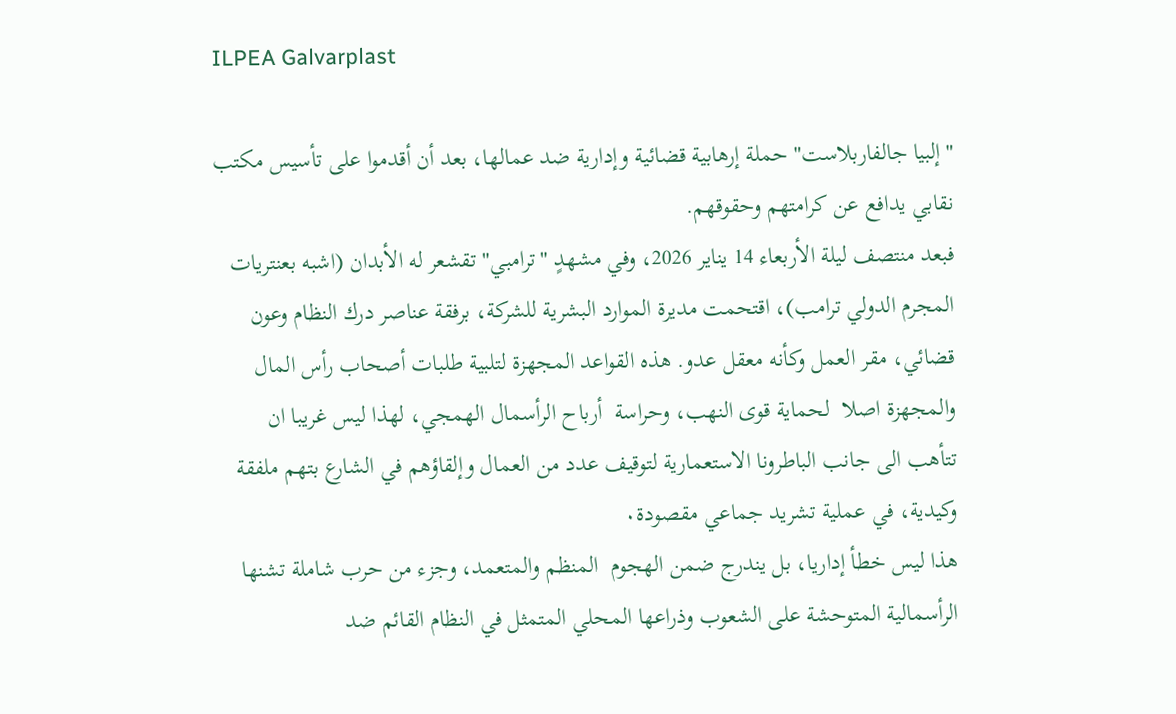ILPEA Galvarplast

"إلبيا جالفاربلاست" حملة إرهابية قضائية وإدارية ضد عمالها، بعد أن أقدموا على تأسيس مكتب نقابي يدافع عن كرامتهم وحقوقهم.
فبعد منتصف ليلة الأربعاء 14 يناير 2026، وفي مشهدٍ "ترامبي" تقشعر له الأبدان (اشبه بعنتريات المجرم الدولي ترامب)، اقتحمت مديرة الموارد البشرية للشركة، برفقة عناصر درك النظام وعون قضائي، مقر العمل وكأنه معقل عدو. هذه القواعد المجهزة لتلبية طلبات أصحاب رأس المال والمجهزة اصلا  لحماية قوى النهب، وحراسة  أرباح الرأسمال الهمجي، لهذا ليس غريبا ان تتأهب الى جانب الباطرونا الاستعمارية لتوقيف عدد من العمال وإلقاؤهم في الشارع بتهم ملفقة وكيدية، في عملية تشريد جماعي مقصودة٠
هذا ليس خطأ إداريا، بل يندرج ضمن الهجوم  المنظم والمتعمد، وجزء من حرب شاملة تشنها الرأسمالية المتوحشة على الشعوب وذراعها المحلي المتمثل في النظام القائم ضد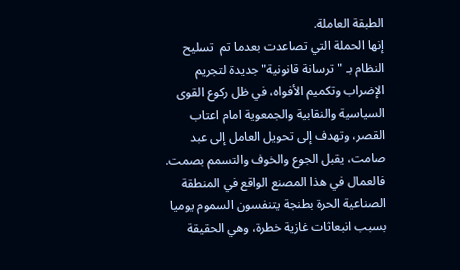الطبقة العاملة.
إنها الحملة التي تصاعدت بعدما تم  تسليح النظام بـ "ترسانة قانونية" جديدة لتجريم الإضراب وتكميم الأفواه، في ظل ركوع القوى السياسية والنقابية والجمعوية امام اعتاب القصر، وتهدف إلى تحويل العامل إلى عبد صامت، يقبل الجوع والخوف والتسمم بصمت.
فالعمال في هذا المصنع الواقع في المنطقة الصناعية الحرة بطنجة يتنفسون السموم يوميا بسبب انبعاثات غازية خطرة، وهي الحقيقة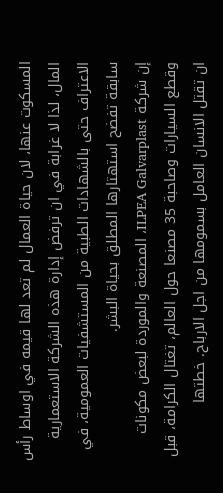المسكوت عنها، لان حياة العمال لم تعد لها قيمه في اوساط رأس المال، لذا لا غرابة في ان ترفض إدارة هذه الشركة الاستعمارية الاعتراف حتى بالشهادات الطبية من المستشفيات العمومية، في سابقة تفضح استهتارها المطلق بحياة البشر.
إن شركة ILPEA Galvarplast، المصنعة والموردة لبعض مكونات وقطع السيارات وصاحبة 35 مصنعا حول العالم، تغتال الكرامة، قبل ان تقتل الانسان العامل بسمومها من اجل الارباح. خطتها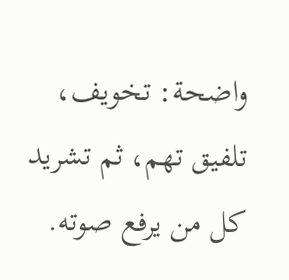واضحة: تخويف، تلفيق تهم، ثم تشريد كل من يرفع صوته.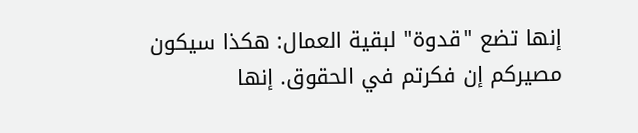إنها تضع "قدوة" لبقية العمال: هكذا سيكون مصيركم إن فكرتم في الحقوق. إنها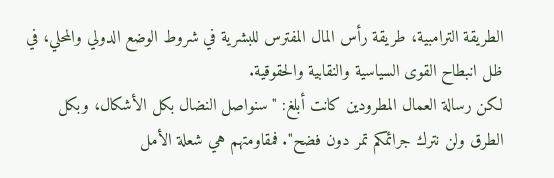الطريقة الترامبية، طريقة رأس المال المفترس للبشرية في شروط الوضع الدولي والمحلي، في ظل انبطاح القوى السياسية والنقابية والحقوقية.
لكن رسالة العمال المطرودين كانت أبلغ: "سنواصل النضال بكل الأشكال، وبكل الطرق ولن نترك جرائمكم تمر دون فضح". فمقاومتهم هي شعلة الأمل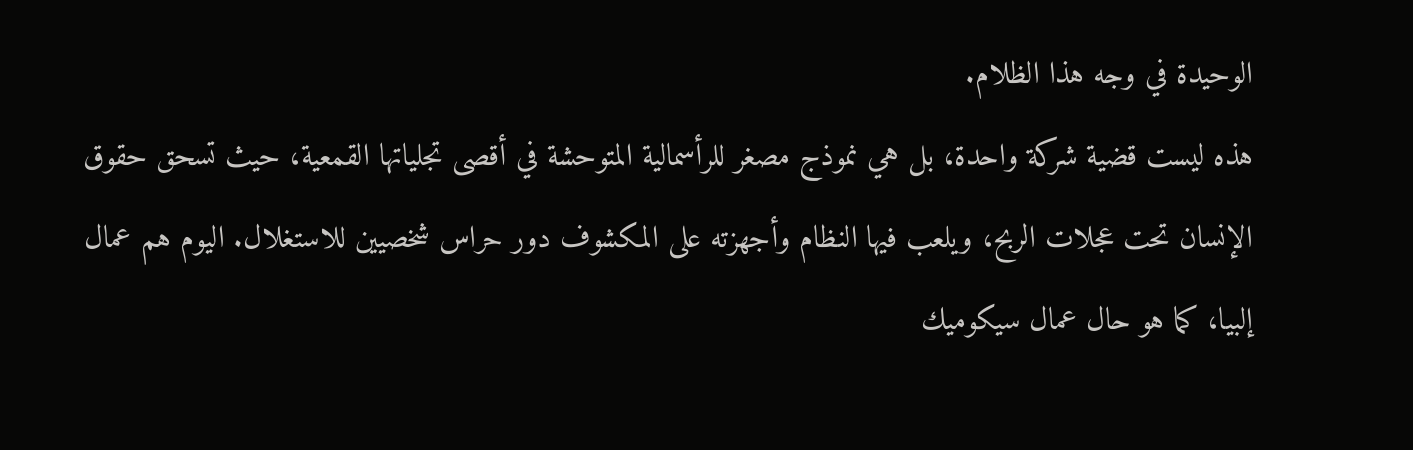الوحيدة في وجه هذا الظلام.
هذه ليست قضية شركة واحدة، بل هي نموذج مصغر للرأسمالية المتوحشة في أقصى تجلياتها القمعية، حيث تسحق حقوق الإنسان تحت عجلات الربح، ويلعب فيها النظام وأجهزته على المكشوف دور حراس شخصيين للاستغلال. اليوم هم عمال إلبيا، كما هو حال عمال سيكوميك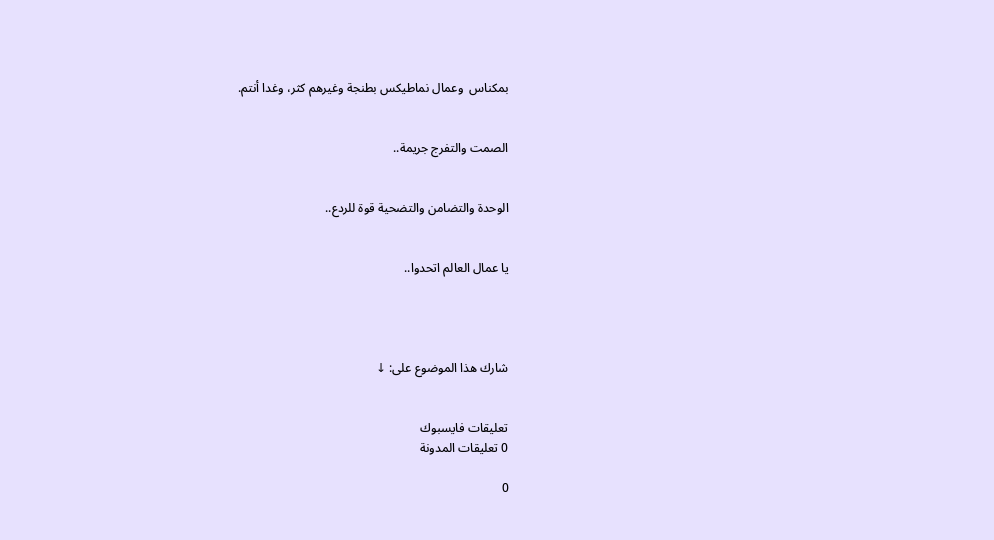بمكناس  وعمال نماطيكس بطنجة وغيرهم كثر، وغدا أنتم.


الصمت والتفرج جريمة..


الوحدة والتضامن والتضحية قوة للردع..


يا عمال العالم اتحدوا..




شارك هذا الموضوع على: ↓


تعليقات فايسبوك
0 تعليقات المدونة

0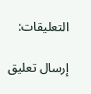التعليقات:

إرسال تعليق